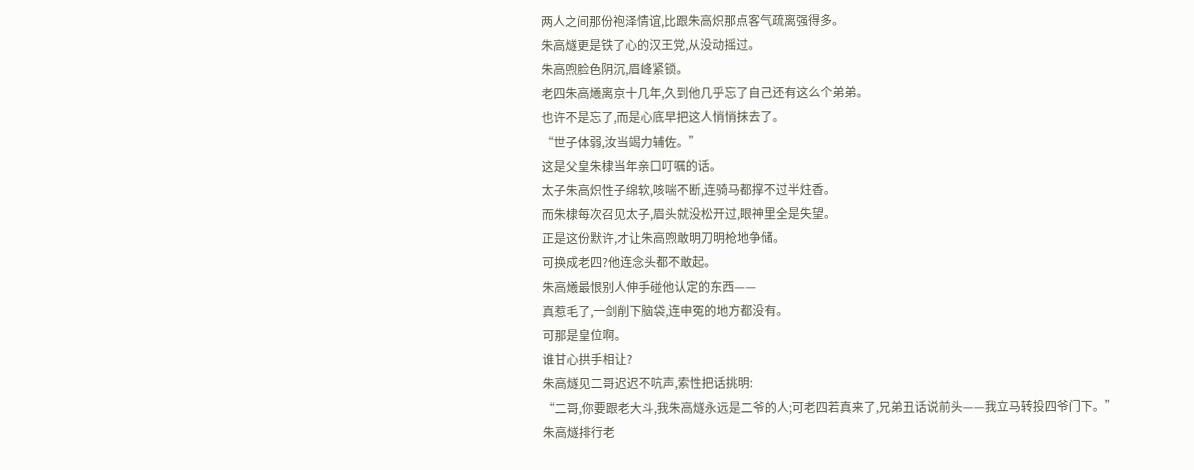两人之间那份袍泽情谊,比跟朱高炽那点客气疏离强得多。
朱高燧更是铁了心的汉王党,从没动摇过。
朱高喣脸色阴沉,眉峰紧锁。
老四朱高爔离京十几年,久到他几乎忘了自己还有这么个弟弟。
也许不是忘了,而是心底早把这人悄悄抹去了。
“世子体弱,汝当竭力辅佐。”
这是父皇朱棣当年亲口叮嘱的话。
太子朱高炽性子绵软,咳喘不断,连骑马都撑不过半炷香。
而朱棣每次召见太子,眉头就没松开过,眼神里全是失望。
正是这份默许,才让朱高喣敢明刀明枪地争储。
可换成老四?他连念头都不敢起。
朱高爔最恨别人伸手碰他认定的东西——
真惹毛了,一剑削下脑袋,连申冤的地方都没有。
可那是皇位啊。
谁甘心拱手相让?
朱高燧见二哥迟迟不吭声,索性把话挑明:
“二哥,你要跟老大斗,我朱高燧永远是二爷的人;可老四若真来了,兄弟丑话说前头——我立马转投四爷门下。”
朱高燧排行老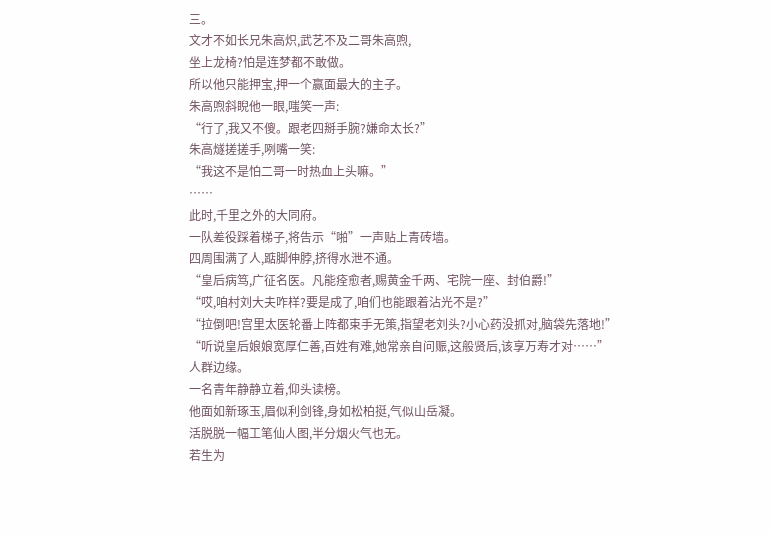三。
文才不如长兄朱高炽,武艺不及二哥朱高喣,
坐上龙椅?怕是连梦都不敢做。
所以他只能押宝,押一个赢面最大的主子。
朱高喣斜睨他一眼,嗤笑一声:
“行了,我又不傻。跟老四掰手腕?嫌命太长?”
朱高燧搓搓手,咧嘴一笑:
“我这不是怕二哥一时热血上头嘛。”
……
此时,千里之外的大同府。
一队差役踩着梯子,将告示“啪”一声贴上青砖墙。
四周围满了人,踮脚伸脖,挤得水泄不通。
“皇后病笃,广征名医。凡能痊愈者,赐黄金千两、宅院一座、封伯爵!”
“哎,咱村刘大夫咋样?要是成了,咱们也能跟着沾光不是?”
“拉倒吧!宫里太医轮番上阵都束手无策,指望老刘头?小心药没抓对,脑袋先落地!”
“听说皇后娘娘宽厚仁善,百姓有难,她常亲自问赈,这般贤后,该享万寿才对……”
人群边缘。
一名青年静静立着,仰头读榜。
他面如新琢玉,眉似利剑锋,身如松柏挺,气似山岳凝。
活脱脱一幅工笔仙人图,半分烟火气也无。
若生为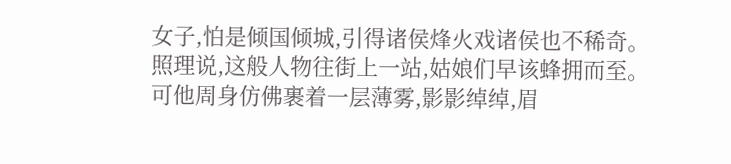女子,怕是倾国倾城,引得诸侯烽火戏诸侯也不稀奇。
照理说,这般人物往街上一站,姑娘们早该蜂拥而至。
可他周身仿佛裹着一层薄雾,影影绰绰,眉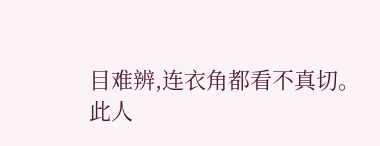目难辨,连衣角都看不真切。
此人